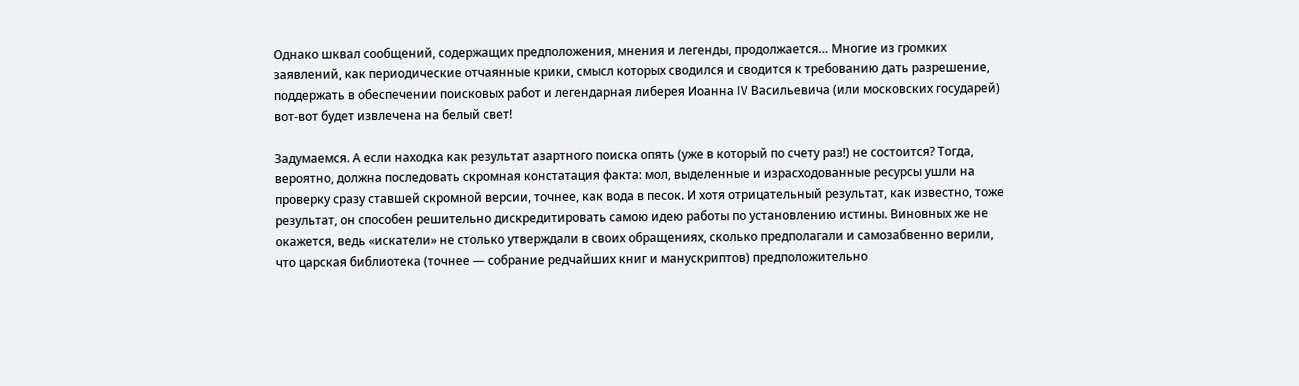Однако шквал сообщений, содержащих предположения, мнения и легенды, продолжается… Многие из громких заявлений, как периодические отчаянные крики, смысл которых сводился и сводится к требованию дать разрешение, поддержать в обеспечении поисковых работ и легендарная либерея Иоанна IV Васильевича (или московских государей) вот-вот будет извлечена на белый свет!

Задумаемся. А если находка как результат азартного поиска опять (уже в который по счету раз!) не состоится? Тогда, вероятно, должна последовать скромная констатация факта: мол, выделенные и израсходованные ресурсы ушли на проверку сразу ставшей скромной версии, точнее, как вода в песок. И хотя отрицательный результат, как известно, тоже результат, он способен решительно дискредитировать самою идею работы по установлению истины. Виновных же не окажется, ведь «искатели» не столько утверждали в своих обращениях, сколько предполагали и самозабвенно верили, что царская библиотека (точнее — собрание редчайших книг и манускриптов) предположительно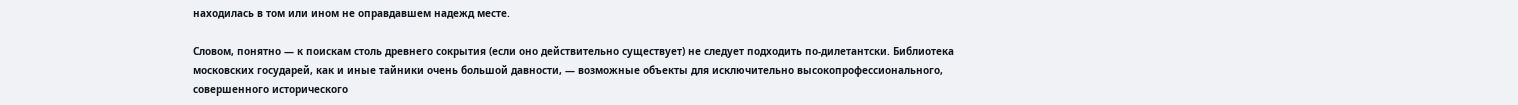находилась в том или ином не оправдавшем надежд месте.

Словом, понятно — к поискам столь древнего сокрытия (если оно действительно существует) не следует подходить по-дилетантски. Библиотека московских государей, как и иные тайники очень большой давности, — возможные объекты для исключительно высокопрофессионального, совершенного исторического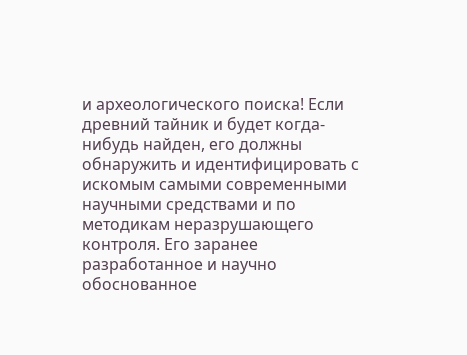и археологического поиска! Если древний тайник и будет когда-нибудь найден, его должны обнаружить и идентифицировать с искомым самыми современными научными средствами и по методикам неразрушающего контроля. Его заранее разработанное и научно обоснованное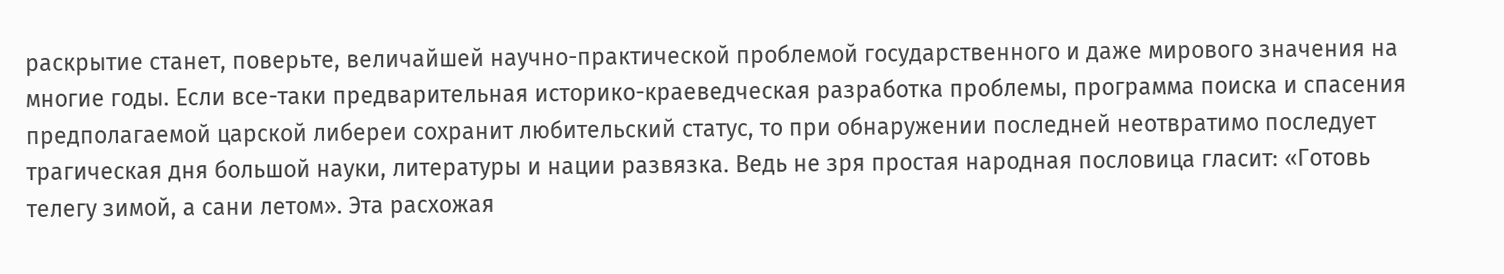раскрытие станет, поверьте, величайшей научно-практической проблемой государственного и даже мирового значения на многие годы. Если все-таки предварительная историко-краеведческая разработка проблемы, программа поиска и спасения предполагаемой царской либереи сохранит любительский статус, то при обнаружении последней неотвратимо последует трагическая дня большой науки, литературы и нации развязка. Ведь не зря простая народная пословица гласит: «Готовь телегу зимой, а сани летом». Эта расхожая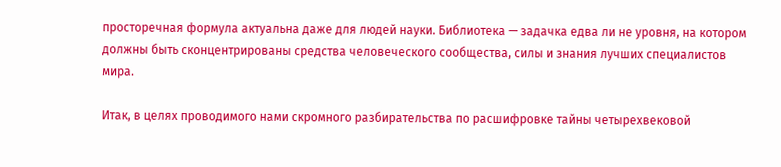просторечная формула актуальна даже для людей науки. Библиотека — задачка едва ли не уровня, на котором должны быть сконцентрированы средства человеческого сообщества, силы и знания лучших специалистов мира.

Итак, в целях проводимого нами скромного разбирательства по расшифровке тайны четырехвековой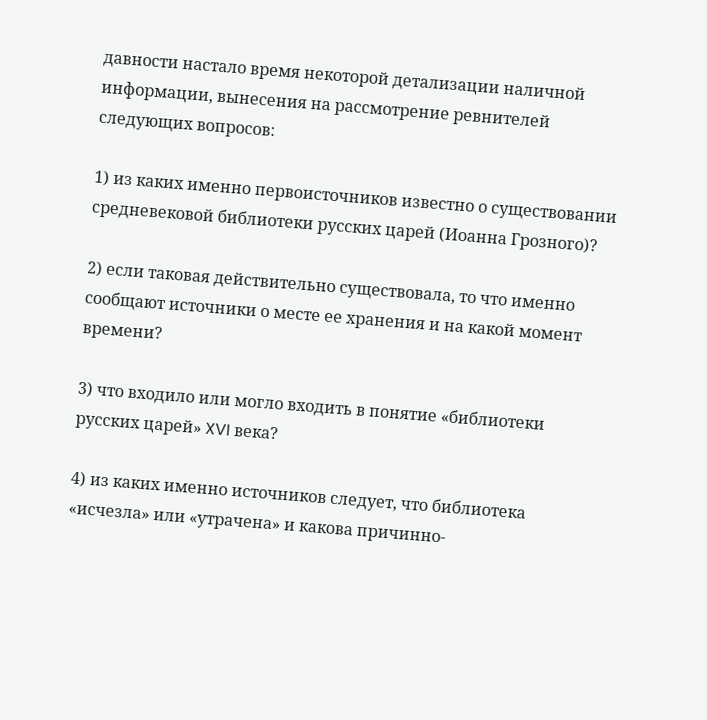давности настало время некоторой детализации наличной информации, вынесения на рассмотрение ревнителей следующих вопросов:

1) из каких именно первоисточников известно о существовании средневековой библиотеки русских царей (Иоанна Грозного)?

2) если таковая действительно существовала, то что именно сообщают источники о месте ее хранения и на какой момент времени?

3) что входило или могло входить в понятие «библиотеки русских царей» XVI века?

4) из каких именно источников следует, что библиотека «исчезла» или «утрачена» и какова причинно-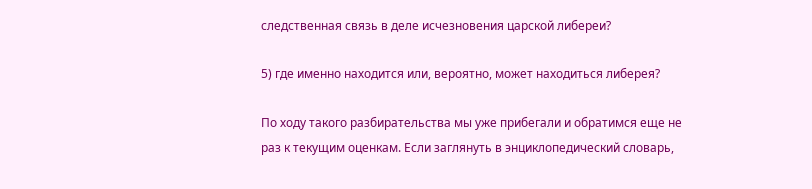следственная связь в деле исчезновения царской либереи?

5) где именно находится или, вероятно, может находиться либерея?

По ходу такого разбирательства мы уже прибегали и обратимся еще не раз к текущим оценкам. Если заглянуть в энциклопедический словарь,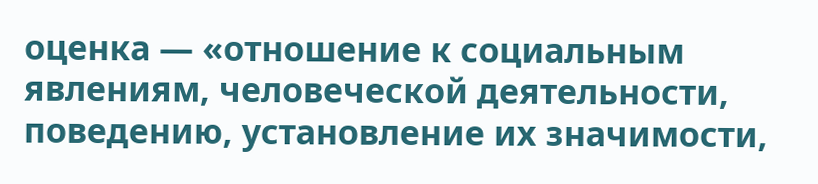оценка — «отношение к социальным явлениям, человеческой деятельности, поведению, установление их значимости,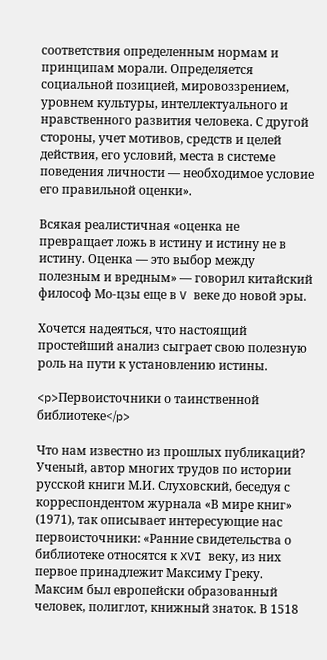соответствия определенным нормам и принципам морали. Определяется социальной позицией, мировоззрением, уровнем культуры, интеллектуального и нравственного развития человека. С другой стороны, учет мотивов, средств и целей действия, его условий, места в системе поведения личности — необходимое условие его правильной оценки».

Всякая реалистичная «оценка не превращает ложь в истину и истину не в истину. Оценка — это выбор между полезным и вредным» — говорил китайский философ Мо-цзы еще в V веке до новой эры.

Хочется надеяться, что настоящий простейший анализ сыграет свою полезную роль на пути к установлению истины.

<p>Первоисточники о таинственной библиотеке</p>

Что нам известно из прошлых публикаций? Ученый, автор многих трудов по истории русской книги М.И. Слуховский, беседуя с корреспондентом журнала «В мире книг» (1971), так описывает интересующие нас первоисточники: «Ранние свидетельства о библиотеке относятся к XVI веку, из них первое принадлежит Максиму Греку. Максим был европейски образованный человек, полиглот, книжный знаток. В 1518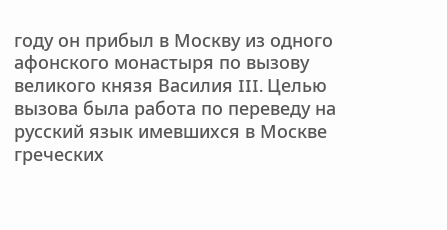году он прибыл в Москву из одного афонского монастыря по вызову великого князя Василия III. Целью вызова была работа по переведу на русский язык имевшихся в Москве греческих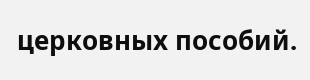церковных пособий.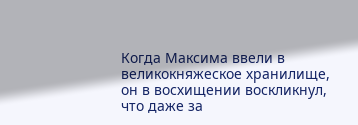Когда Максима ввели в великокняжеское хранилище, он в восхищении воскликнул, что даже за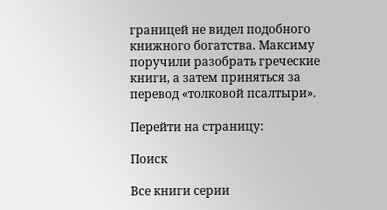границей не видел подобного книжного богатства. Максиму поручили разобрать греческие книги, а затем приняться за перевод «толковой псалтыри».

Перейти на страницу:

Поиск

Все книги серии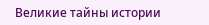Великие тайны истории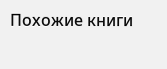Похожие книги